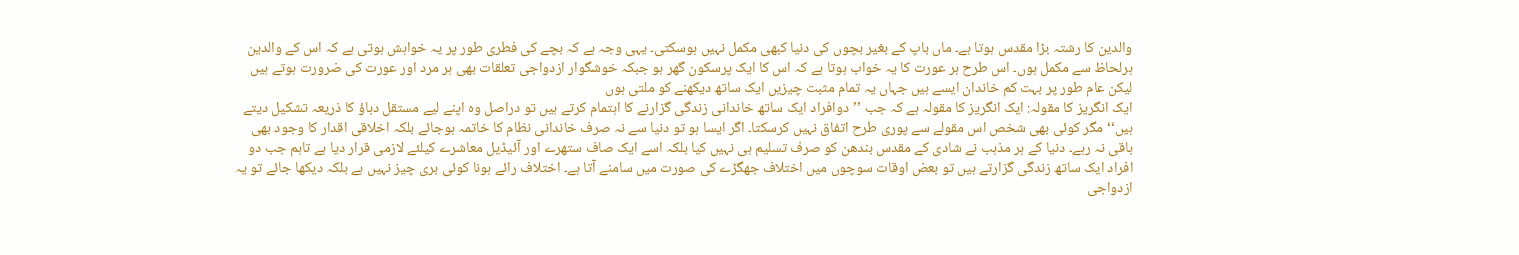والدین کا رشتہ بڑا مقدس ہوتا ہے۔ ماں باپ کے بغیر بچوں کی دنیا کبھی مکمل نہیں ہوسکتی۔ یہی وجہ ہے کہ بچے کی فطری طور پر یہ خواہش ہوتی ہے کہ اس کے والدین ہرلحاظ سے مکمل ہوں۔ اس طرح ہر عورت کا یہ خواب ہوتا ہے کہ اس کا ایک پرسکون گھر ہو جبکہ خوشگوار ازدواجی تعلقات بھی ہر مرد اور عورت کی ضرورت ہوتے ہیں لیکن عام طور پر بہت کم خاندان ایسے ہیں جہاں یہ تمام مثبت چیزیں ایک ساتھ دیکھنے کو ملتی ہوں
ایک انگریز کا مقولہ: ایک انگریز کا مقولہ ہے کہ جب ’’دوافراد ایک ساتھ خاندانی زندگی گزارنے کا اہتمام کرتے ہیں تو دراصل وہ اپنے لیے مستقل دباؤ کا ذریعہ تشکیل دیتے ہیں‘‘ مگر کوئی بھی شخص اس مقولے سے پوری طرح اتفاق نہیں کرسکتا۔ اگر ایسا ہو تو دنیا سے نہ صرف خاندانی نظام کا خاتمہ ہوجائے بلکہ اخلاقی اقدار کا وجود بھی باقی نہ رہے۔ دنیا کے ہر مذہب نے شادی کے مقدس بندھن کو صرف تسلیم ہی نہیں کیا بلکہ اسے ایک صاف ستھرے اور آئیڈیل معاشرے کیلئے لازمی قرار دیا ہے تاہم جب دو افراد ایک ساتھ زندگی گزارتے ہیں تو بعض اوقات سوچوں میں اختلاف جھگڑے کی صورت میں سامنے آتا ہے۔ اختلاف رائے ہونا کوئی بری چیز نہیں ہے بلکہ دیکھا جائے تو یہ ازدواجی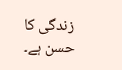زندگی کا حسن ہے۔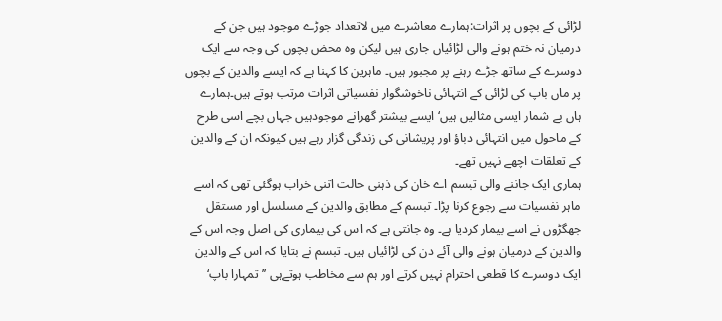لڑائی کے بچوں پر اثرات:ہمارے معاشرے میں لاتعداد جوڑے موجود ہیں جن کے درمیان نہ ختم ہونے والی لڑائیاں جاری ہیں لیکن وہ محض بچوں کی وجہ سے ایک دوسرے کے ساتھ جڑے رہنے پر مجبور ہیں۔ ماہرین کا کہنا ہے کہ ایسے والدین کے بچوں پر ماں باپ کی لڑائی کے انتہائی ناخوشگوار نفسیاتی اثرات مرتب ہوتے ہیں۔ہمارے ہاں بے شمار ایسی مثالیں ہیں‘ ایسے بیشتر گھرانے موجودہیں جہاں بچے اسی طرح کے ماحول میں انتہائی دباؤ اور پریشانی کی زندگی گزار رہے ہیں کیونکہ ان کے والدین کے تعلقات اچھے نہیں تھے۔
ہماری ایک جاننے والی تبسم اے خان کی ذہنی حالت اتنی خراب ہوگئی تھی کہ اسے ماہر نفسیات سے رجوع کرنا پڑا۔ تبسم کے مطابق والدین کے مسلسل اور مستقل جھگڑوں نے اسے بیمار کردیا ہے۔ وہ جانتی ہے کہ اس کی بیماری کی اصل وجہ اس کے والدین کے درمیان ہونے والی آئے دن کی لڑائیاں ہیں۔ تبسم نے بتایا کہ اس کے والدین ایک دوسرے کا قطعی احترام نہیں کرتے اور ہم سے مخاطب ہوتےہی ’’تمہارا باپ‘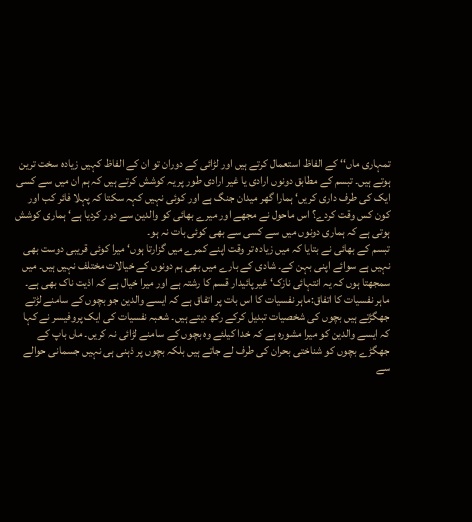تمہاری ماں‘‘ کے الفاظ استعمال کرتے ہیں اور لڑائی کے دوران تو ان کے الفاظ کہیں زیادہ سخت ترین ہوتے ہیں۔ تبسم کے مطابق دونوں ارادی یا غیر ارادی طور پر یہ کوشش کرتے ہیں کہ ہم ان میں سے کسی ایک کی طرف داری کریں‘ ہمارا گھر میدان جنگ ہے اور کوئی نہیں کہہ سکتا کہ پہلا فائر کب اور کون کس وقت کردے؟ اس ماحول نے مجھے اور میرے بھائی کو والدین سے دور کردیا ہے‘ ہماری کوشش ہوتی ہے کہ ہماری دونوں میں سے کسی سے بھی کوئی بات نہ ہو۔
تبسم کے بھائی نے بتایا کہ میں زیادہ تر وقت اپنے کمرے میں گزارتا ہوں‘ میرا کوئی قریبی دوست بھی نہیں ہے سوائے اپنی بہن کے۔ شادی کے بارے میں بھی ہم دونوں کے خیالات مختلف نہیں ہیں۔ میں سمجھتا ہوں کہ یہ انتہائی نازک‘ غیرپائیدار قسم کا رشتہ ہے اور میرا خیال ہے کہ اذیت ناک بھی ہے۔
ماہر نفسیات کا اتفاق:ماہر نفسیات کا اس بات پر اتفاق ہے کہ ایسے والدین جو بچوں کے سامنے لڑتے جھگڑتے ہیں بچوں کی شخصیات تبدیل کرکے رکھ دیتے ہیں۔ شعبہ نفسیات کی ایک پروفیسر نے کہا کہ ایسے والدین کو میرا مشورہ ہے کہ خدا کیلئے وہ بچوں کے سامنے لڑائی نہ کریں۔ ماں باپ کے جھگڑے بچوں کو شناختی بحران کی طرف لے جاتے ہیں بلکہ بچوں پر ذہنی ہی نہیں جسمانی حوالے سے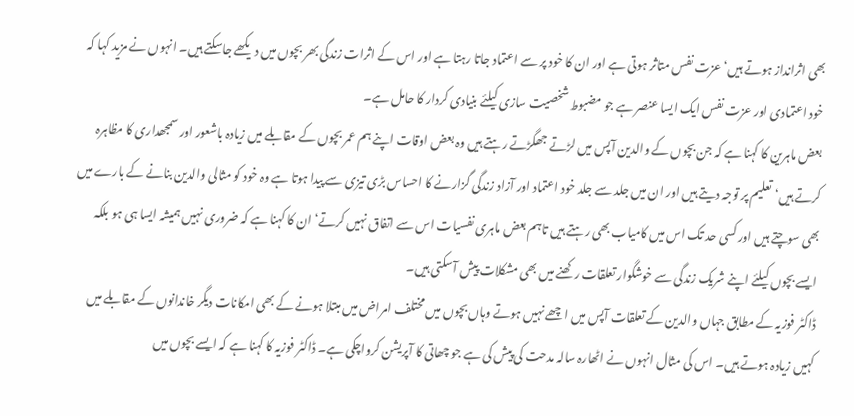بھی اثرانداز ہوتے ہیں‘ عزت نفس متاثر ہوتی ہے اور ان کا خود پر سے اعتماد جاتا رہتا ہے اور اس کے اثرات زندگی بھر بچوں میں دیکھے جاسکتے ہیں۔ انہوں نے مزید کہا کہ خود اعتمادی اور عزت نفس ایک ایسا عنصر ہے جو مضبوط شخصیت سازی کیلئے بنیادی کردار کا حامل ہے۔
بعض ماہرین کا کہنا ہے کہ جن بچوں کے والدین آپس میں لڑتے جھگڑتے رہتے ہیں وہ بعض اوقات اپنے ہم عمر بچوں کے مقابلے میں زیادہ باشعور اور سمجھداری کا مظاہرہ کرتے ہیں‘ تعلیم پر توجہ دیتے ہیں اور ان میں جلد سے جلد خود اعتماد اور آزاد زندگی گزارنے کا احساس بڑی تیزی سے پیدا ہوتا ہے وہ خود کو مثالی والدین بنانے کے بارے میں بھی سوچتے ہیں اور کسی حد تک اس میں کامیاب بھی رہتے ہیں تاہم بعض ماہری نفسیات اس سے اتفاق نہیں کرتے‘ ان کا کہنا ہے کہ ضروری نہیں ہمیشہ ایسا ہی ہو بلکہ ایسے بچوں کیلئے اپنے شریک زندگی سے خوشگوار تعلقات رکھنے میں بھی مشکلات پیش آسکتی ہیں۔
ڈاکٹر فوزیہ کے مطابق جہاں والدین کے تعلقات آپس میں اچھے نہیں ہوتے وہاں بچوں میں مختلف امراض میں مبتلا ہونے کے بھی امکانات دیگر خاندانوں کے مقابلے میں کہیں زیادہ ہوتے ہیں۔ اس کی مثال انہوں نے اٹھارہ سالہ مدحت کی پیش کی ہے جو چھاتی کا آپریشن کرواچکی ہے۔ ڈاکٹر فوزیہ کا کہنا ہے کہ ایسے بچوں میں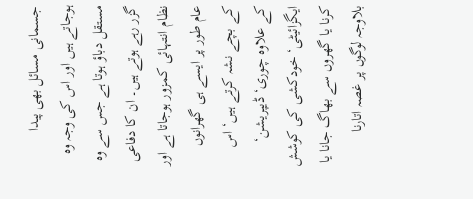جسمانی مسائل بھی پیدا ہوجاتے ہیں اور اس کی وجہ وہ مستقل دباؤ ہوتا ہے جس سے وہ گزر رہے ہوتے ہیں۔ ان کا دفاعی نظام انتہائی کمزور ہوجاتا ہے اور عام طور پر ایسے ہی گھرانوں کے بچے نشہ کرتے ہیں‘ اس کے علاوہ چوری‘ ڈیپریشن‘ ایگزائیٹی‘ خودکشی کی کوشش کرنا یا گھروں سے بھاگ جانا یا بلاوجہ لوگوں پر غصہ اتارنا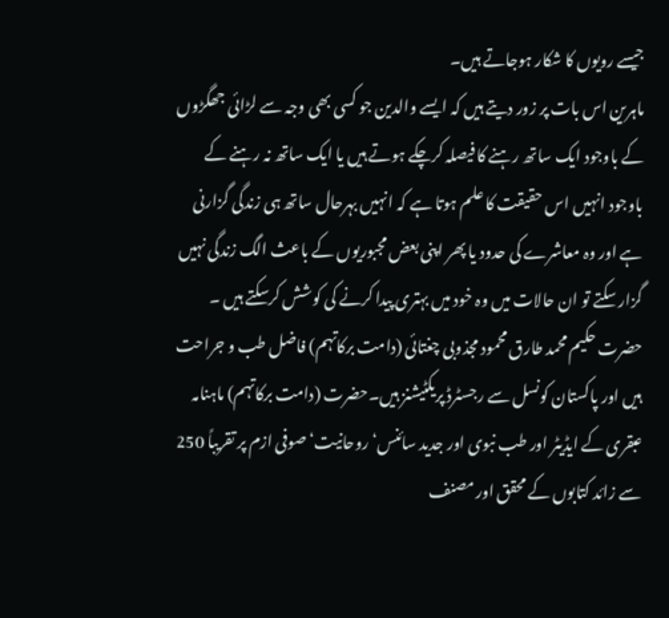جیسے رویوں کا شکار ہوجاتے ہیں۔
ماہرین اس بات پر زور دیتے ہیں کہ ایسے والدین جو کسی بھی وجہ سے لڑائی جھگڑوں کے باوجود ایک ساتھ رہنے کا فیصلہ کرچکے ہوتے ہیں یا ایک ساتھ نہ رہنے کے باوجود انہیں اس حقیقت کا علم ہوتا ہے کہ انہیں بہرحال ساتھ ہی زندگی گزارنی ہے اور وہ معاشرے کی حدود یا پھر اپنی بعض مجبوریوں کے باعث الگ زندگی نہیں گزار سکتے تو ان حالات میں وہ خود میں بہتری پیدا کرنے کی کوشش کرسکتے ہیں ۔
حضرت حکیم محمد طارق محمود مجذوبی چغتائی (دامت برکاتہم) فاضل طب و جراحت ہیں اور پاکستان کونسل سے رجسٹرڈ پریکٹیشنز ہیں۔حضرت (دامت برکاتہم) ماہنامہ عبقری کے ایڈیٹر اور طب نبوی اور جدید سائنس‘ روحانیت‘ صوفی ازم پر تقریباً 250 سے زائد کتابوں کے محقق اور مصنف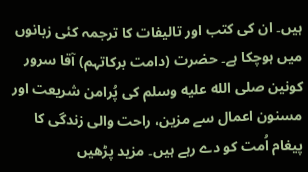ہیں۔ ان کی کتب اور تالیفات کا ترجمہ کئی زبانوں میں ہوچکا ہے۔ حضرت (دامت برکاتہم) آقا سرور کونین صلى الله عليه وسلم کی پُرامن شریعت اور مسنون اعمال سے مزین، راحت والی زندگی کا پیغام اُمت کو دے رہے ہیں۔ مزید پڑھیں